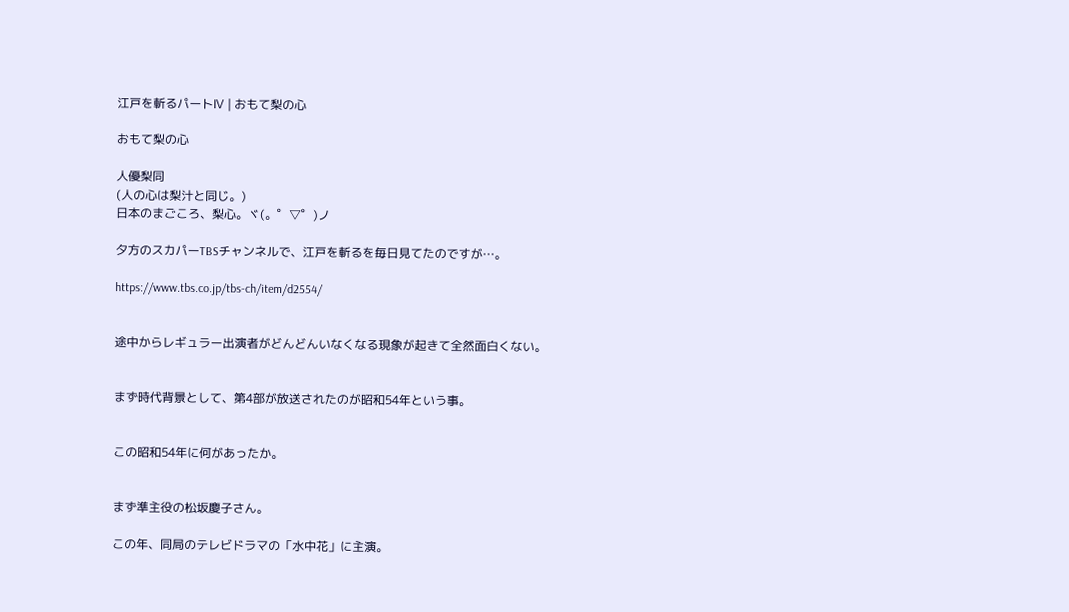江戸を斬るパートⅣ | おもて梨の心

おもて梨の心

人優梨同
(人の心は梨汁と同じ。)
日本のまごころ、梨心。ヾ(。゜▽゜)ノ

夕方のスカパーTBSチャンネルで、江戸を斬るを毎日見てたのですが…。

https://www.tbs.co.jp/tbs-ch/item/d2554/


途中からレギュラー出演者がどんどんいなくなる現象が起きて全然面白くない。


まず時代背景として、第4部が放送されたのが昭和54年という事。


この昭和54年に何があったか。


まず準主役の松坂慶子さん。

この年、同局のテレビドラマの「水中花」に主演。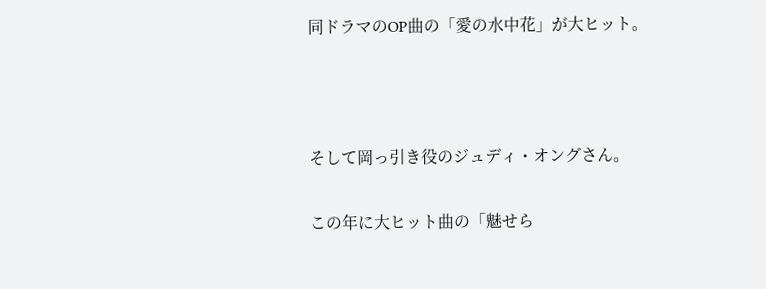同ドラマのOP曲の「愛の水中花」が大ヒット。



そして岡っ引き役のジュディ・オングさん。

この年に大ヒット曲の「魅せら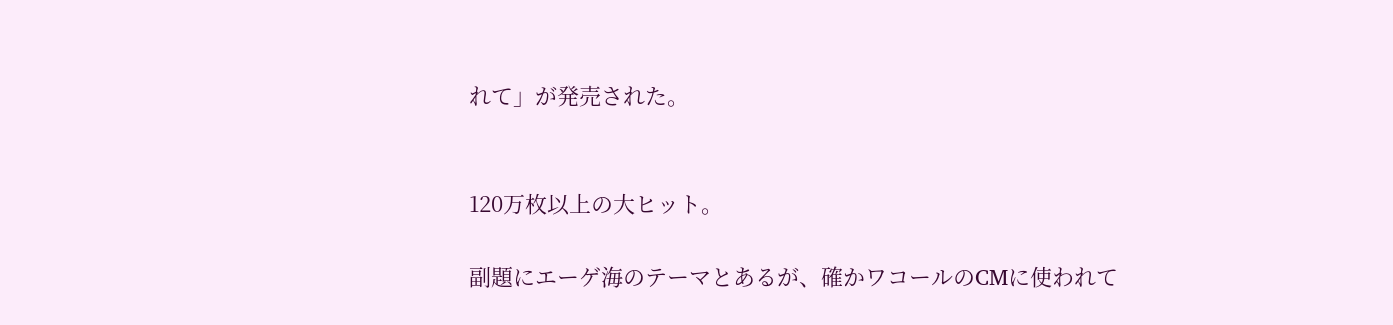れて」が発売された。


120万枚以上の大ヒット。

副題にエーゲ海のテーマとあるが、確かワコールのCMに使われて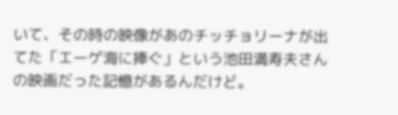いて、その時の映像があのチッチョリーナが出てた「エーゲ海に捧ぐ」という池田満寿夫さんの映画だった記憶があるんだけど。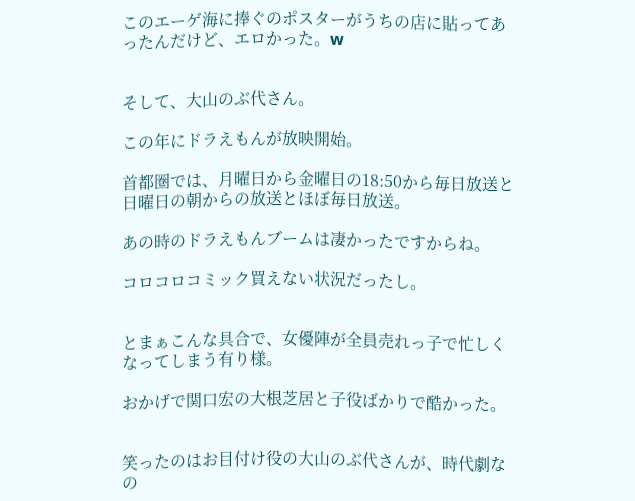このエーゲ海に捧ぐのポスターがうちの店に貼ってあったんだけど、エロかった。w


そして、大山のぶ代さん。

この年にドラえもんが放映開始。

首都圏では、月曜日から金曜日の18:50から毎日放送と日曜日の朝からの放送とほぼ毎日放送。

あの時のドラえもんブームは凄かったですからね。

コロコロコミック買えない状況だったし。


とまぁこんな具合で、女優陣が全員売れっ子で忙しくなってしまう有り様。

おかげで関口宏の大根芝居と子役ばかりで酷かった。


笑ったのはお目付け役の大山のぶ代さんが、時代劇なの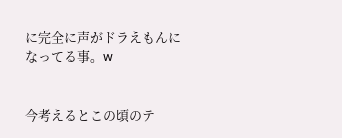に完全に声がドラえもんになってる事。w


今考えるとこの頃のテ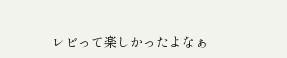レビって楽しかったよなぁ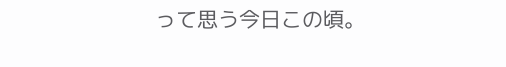って思う今日この頃。